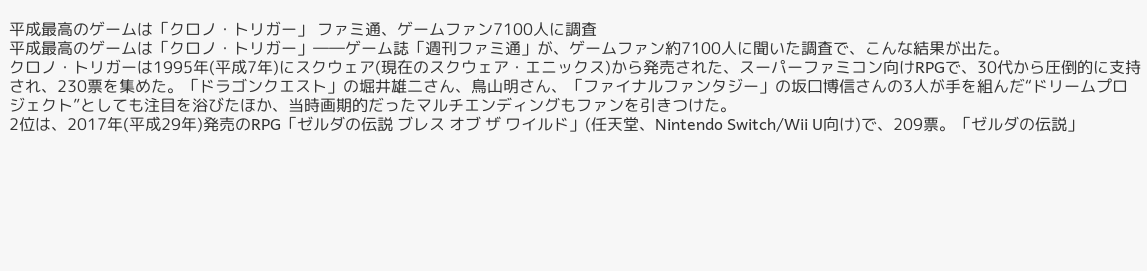平成最高のゲームは「クロノ・トリガー」 ファミ通、ゲームファン7100人に調査
平成最高のゲームは「クロノ・トリガー」――ゲーム誌「週刊ファミ通」が、ゲームファン約7100人に聞いた調査で、こんな結果が出た。
クロノ・トリガーは1995年(平成7年)にスクウェア(現在のスクウェア・エニックス)から発売された、スーパーファミコン向けRPGで、30代から圧倒的に支持され、230票を集めた。「ドラゴンクエスト」の堀井雄二さん、鳥山明さん、「ファイナルファンタジー」の坂口博信さんの3人が手を組んだ“ドリームプロジェクト”としても注目を浴びたほか、当時画期的だったマルチエンディングもファンを引きつけた。
2位は、2017年(平成29年)発売のRPG「ゼルダの伝説 ブレス オブ ザ ワイルド」(任天堂、Nintendo Switch/Wii U向け)で、209票。「ゼルダの伝説」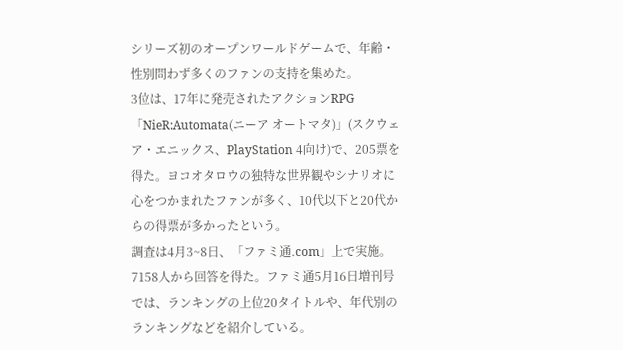シリーズ初のオープンワールドゲームで、年齢・性別問わず多くのファンの支持を集めた。
3位は、17年に発売されたアクションRPG「NieR:Automata(ニーア オートマタ)」(スクウェア・エニックス、PlayStation 4向け)で、205票を得た。ヨコオタロウの独特な世界観やシナリオに心をつかまれたファンが多く、10代以下と20代からの得票が多かったという。
調査は4月3~8日、「ファミ通.com」上で実施。7158人から回答を得た。ファミ通5月16日増刊号では、ランキングの上位20タイトルや、年代別のランキングなどを紹介している。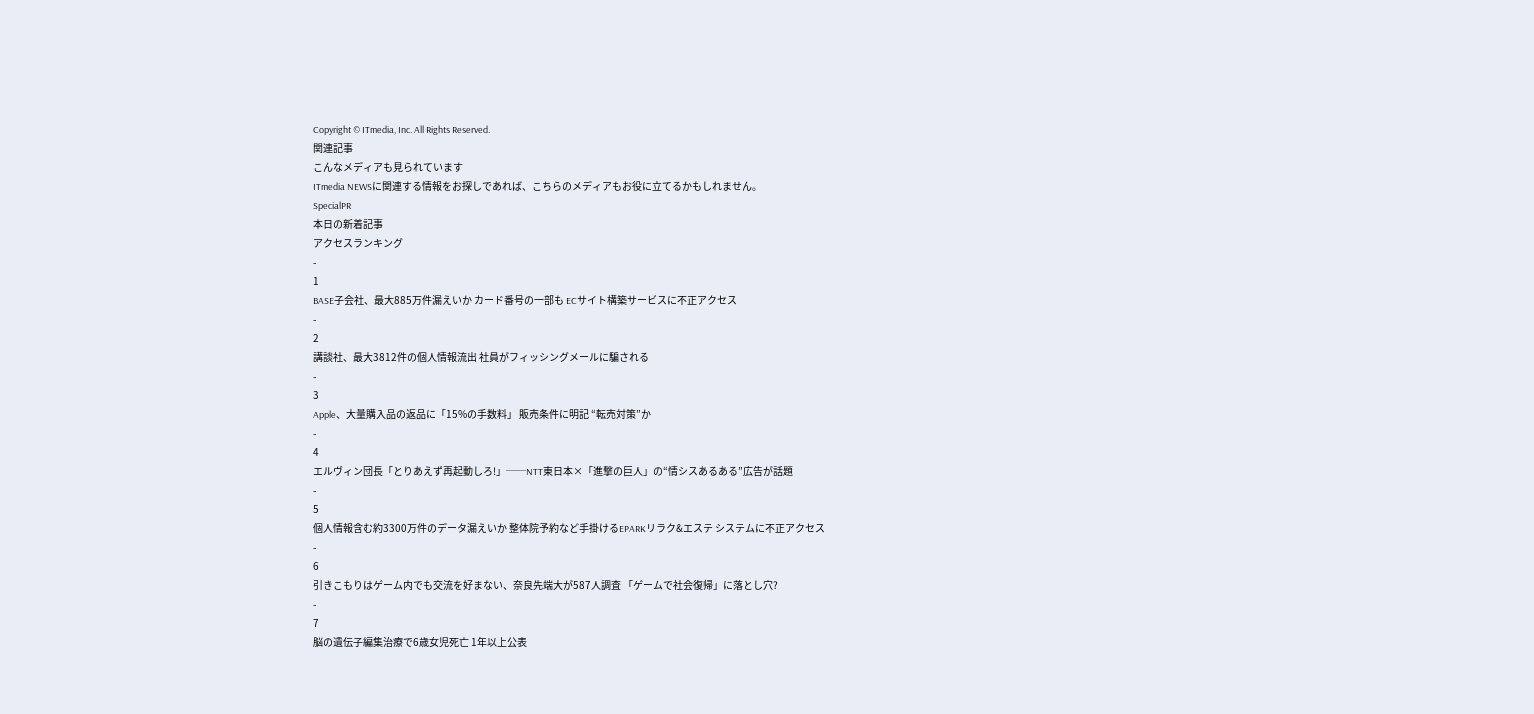Copyright © ITmedia, Inc. All Rights Reserved.
関連記事
こんなメディアも見られています
ITmedia NEWSに関連する情報をお探しであれば、こちらのメディアもお役に立てるかもしれません。
SpecialPR
本日の新着記事
アクセスランキング
-
1
BASE子会社、最大885万件漏えいか カード番号の一部も ECサイト構築サービスに不正アクセス
-
2
講談社、最大3812件の個人情報流出 社員がフィッシングメールに騙される
-
3
Apple、大量購入品の返品に「15%の手数料」 販売条件に明記 “転売対策”か
-
4
エルヴィン団長「とりあえず再起動しろ!」──NTT東日本×「進撃の巨人」の“情シスあるある”広告が話題
-
5
個人情報含む約3300万件のデータ漏えいか 整体院予約など手掛けるEPARKリラク&エステ システムに不正アクセス
-
6
引きこもりはゲーム内でも交流を好まない、奈良先端大が587人調査 「ゲームで社会復帰」に落とし穴?
-
7
脳の遺伝子編集治療で6歳女児死亡 1年以上公表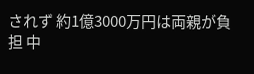されず 約1億3000万円は両親が負担 中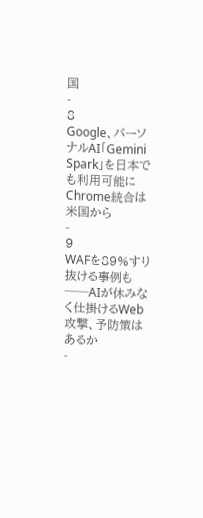国
-
8
Google、パーソナルAI「Gemini Spark」を日本でも利用可能に Chrome統合は米国から
-
9
WAFを89%すり抜ける事例も──AIが休みなく仕掛けるWeb攻撃、予防策はあるか
-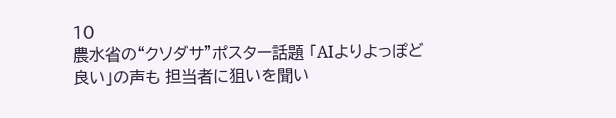10
農水省の“クソダサ”ポスター話題 「AIよりよっぽど良い」の声も 担当者に狙いを聞い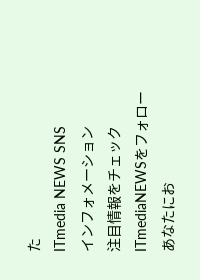た
ITmedia NEWS SNS
インフォメーション
注目情報をチェック
ITmediaNEWSをフォロー
あなたにお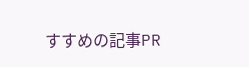すすめの記事PR